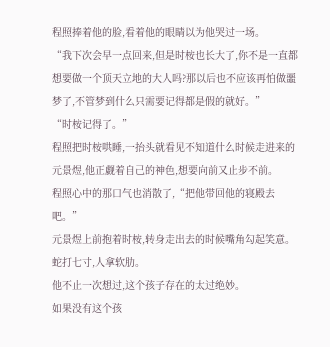程照捧着他的脸,看着他的眼睛以为他哭过一场。
“我下次会早一点回来,但是时桉也长大了,你不是一直都想要做一个顶天立地的大人吗?那以后也不应该再怕做噩梦了,不管梦到什么只需要记得都是假的就好。”
“时桉记得了。”
程照把时桉哄睡,一抬头就看见不知道什么时候走进来的元景煜,他正觑着自己的神色,想要向前又止步不前。
程照心中的那口气也消散了,“把他带回他的寝殿去吧。”
元景煜上前抱着时桉,转身走出去的时候嘴角勾起笑意。
蛇打七寸,人拿软肋。
他不止一次想过,这个孩子存在的太过绝妙。
如果没有这个孩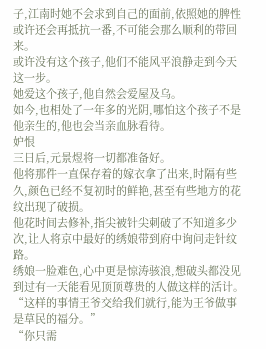子,江南时她不会求到自己的面前,依照她的脾性或许还会再抵抗一番,不可能会那么顺利的带回来。
或许没有这个孩子,他们不能风平浪静走到今天这一步。
她爱这个孩子,他自然会爱屋及乌。
如今,也相处了一年多的光阴,哪怕这个孩子不是他亲生的,他也会当亲血脉看待。
妒恨
三日后,元景煜将一切都准备好。
他将那件一直保存着的嫁衣拿了出来,时隔有些久,颜色已经不复初时的鲜艳,甚至有些地方的花纹出现了破损。
他花时间去修补,指尖被针尖刺破了不知道多少次,让人将京中最好的绣娘带到府中询问走针纹路。
绣娘一脸难色,心中更是惊涛骇浪,想破头都没见到过有一天能看见顶顶尊贵的人做这样的活计。
“这样的事情王爷交给我们就行,能为王爷做事是草民的福分。”
“你只需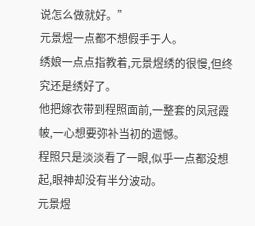说怎么做就好。”
元景煜一点都不想假手于人。
绣娘一点点指教着,元景煜绣的很慢,但终究还是绣好了。
他把嫁衣带到程照面前,一整套的凤冠霞帔,一心想要弥补当初的遗憾。
程照只是淡淡看了一眼,似乎一点都没想起,眼神却没有半分波动。
元景煜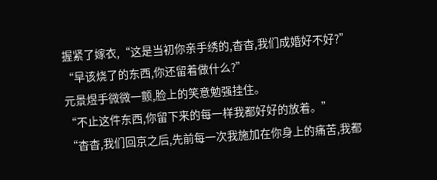握紧了嫁衣,“这是当初你亲手绣的,杳杳,我们成婚好不好?”
“早该烧了的东西,你还留着做什么?”
元景煜手微微一颤,脸上的笑意勉强挂住。
“不止这件东西,你留下来的每一样我都好好的放着。”
“杳杳,我们回京之后,先前每一次我施加在你身上的痛苦,我都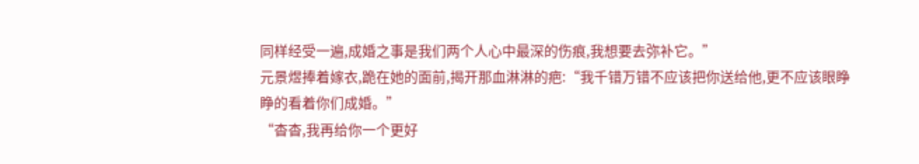同样经受一遍,成婚之事是我们两个人心中最深的伤痕,我想要去弥补它。”
元景煜捧着嫁衣,跪在她的面前,揭开那血淋淋的疤:“我千错万错不应该把你送给他,更不应该眼睁睁的看着你们成婚。”
“杳杳,我再给你一个更好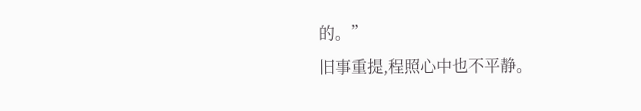的。”
旧事重提,程照心中也不平静。